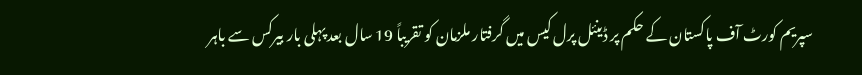سپریم کورٹ آف پاکستان کے حکم پر ڈینئل پرل کیس میں گرفتار ملزمان کو تقریباً 19 سال بعد پہلی بار بیرکس سے باہر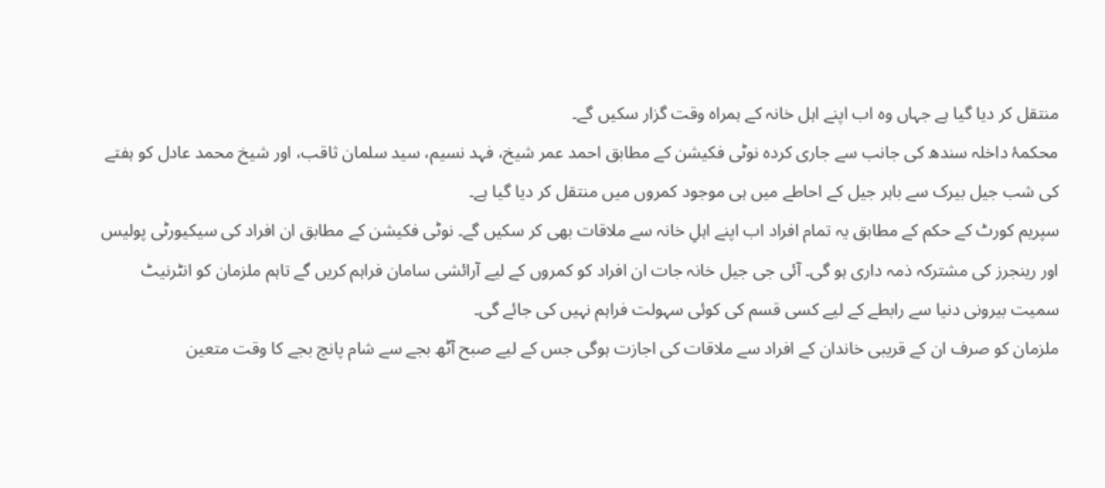منتقل کر دیا گیا ہے جہاں وہ اب اپنے اہل خانہ کے ہمراہ وقت گزار سکیں گے۔
محکمۂ داخلہ سندھ کی جانب سے جاری کردہ نوٹی فکیشن کے مطابق احمد عمر شیخ، فہد نسیم، سید سلمان ثاقب، اور شیخ محمد عادل کو ہفتے کی شب جیل بیرک سے باہر جیل کے احاطے میں ہی موجود کمروں میں منتقل کر دیا گیا ہے۔
سپریم کورٹ کے حکم کے مطابق یہ تمام افراد اب اپنے اہلِ خانہ سے ملاقات بھی کر سکیں گے۔ نوٹی فکیشن کے مطابق ان افراد کی سیکیورٹی پولیس اور رینجرز کی مشترکہ ذمہ داری ہو گی۔ آئی جی جیل خانہ جات ان افراد کو کمروں کے لیے آرائشی سامان فراہم کریں گے تاہم ملزمان کو انٹرنیٹ سمیت بیرونی دنیا سے رابطے کے لیے کسی قسم کی کوئی سہولت فراہم نہیں کی جائے گی۔
ملزمان کو صرف ان کے قریبی خاندان کے افراد سے ملاقات کی اجازت ہوگی جس کے لیے صبح آٹھ بجے سے شام پانچ بجے کا وقت متعین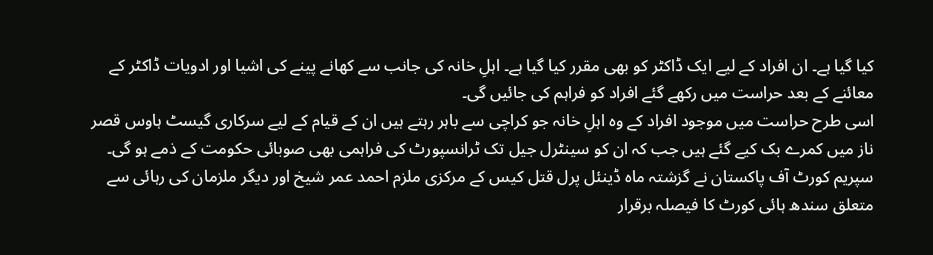کیا گیا ہے۔ ان افراد کے لیے ایک ڈاکٹر کو بھی مقرر کیا گیا ہے۔ اہلِ خانہ کی جانب سے کھانے پینے کی اشیا اور ادویات ڈاکٹر کے معائنے کے بعد حراست میں رکھے گئے افراد کو فراہم کی جائیں گی۔
اسی طرح حراست میں موجود افراد کے وہ اہلِ خانہ جو کراچی سے باہر رہتے ہیں ان کے قیام کے لیے سرکاری گیسٹ ہاوس قصر ناز میں کمرے بک کیے گئے ہیں جب کہ ان کو سینٹرل جیل تک ٹرانسپورٹ کی فراہمی بھی صوبائی حکومت کے ذمے ہو گی۔
سپریم کورٹ آف پاکستان نے گزشتہ ماہ ڈینئل پرل قتل کیس کے مرکزی ملزم احمد عمر شیخ اور دیگر ملزمان کی رہائی سے متعلق سندھ ہائی کورٹ کا فیصلہ برقرار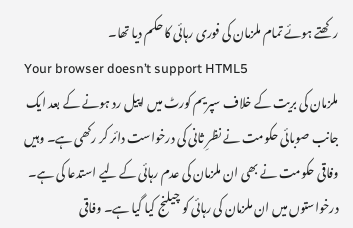رکھتے ہوئے تمام ملزمان کی فوری رہائی کا حکم دیا تھا۔
Your browser doesn’t support HTML5
ملزمان کی بریت کے خلاف سپریم کورٹ میں اپیل رد ہونے کے بعد ایک جانب صوبائی حکومت نے نظرِ ثانی کی درخواست دائر کر رکھی ہے۔ وہیں وفاقی حکومت نے بھی ان ملزمان کی عدم رہائی کے لیے استدعا کی ہے۔
درخواستوں میں ان ملزمان کی رہائی کو چیلنج کیا گیا ہے۔ وفاقی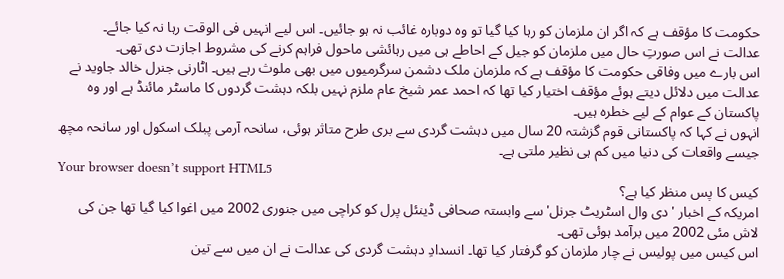حکومت کا مؤقف ہے کہ اگر ان ملزمان کو رہا کیا گیا تو وہ دوبارہ غائب نہ ہو جائیں۔ اس لیے انہیں فی الوقت رہا نہ کیا جائے۔
عدالت نے اس صورتِ حال میں ملزمان کو جیل کے احاطے ہی میں رہائشی ماحول فراہم کرنے کی مشروط اجازت دی تھی۔
اس بارے میں وفاقی حکومت کا مؤقف ہے کہ ملزمان ملک دشمن سرگرمیوں میں بھی ملوث رہے ہیں۔ اٹارنی جنرل خالد جاوید نے عدالت میں دلائل دیتے ہوئے مؤقف اختیار کیا تھا کہ احمد عمر شیخ عام ملزم نہیں بلکہ دہشت گردوں کا ماسٹر مائنڈ ہے اور وہ پاکستان کے عوام کے لیے خطرہ ہیں۔
انہوں نے کہا کہ پاکستانی قوم گزشتہ 20 سال میں دہشت گردی سے بری طرح متاثر ہوئی، سانحہ آرمی پبلک اسکول اور سانحہ مچھ جیسے واقعات کی دنیا میں کم ہی نظیر ملتی ہے۔
Your browser doesn’t support HTML5
کیس کا پس منظر کیا ہے؟
امریکہ کے اخبار 'دی وال اسٹریٹ جرنل'سے وابستہ صحافی ڈینئل پرل کو کراچی میں جنوری 2002 میں اغوا کیا گیا تھا جن کی لاش مئی 2002 میں برآمد ہوئی تھی۔
اس کیس میں پولیس نے چار ملزمان کو گرفتار کیا تھا۔ انسدادِ دہشت گردی کی عدالت نے ان میں سے تین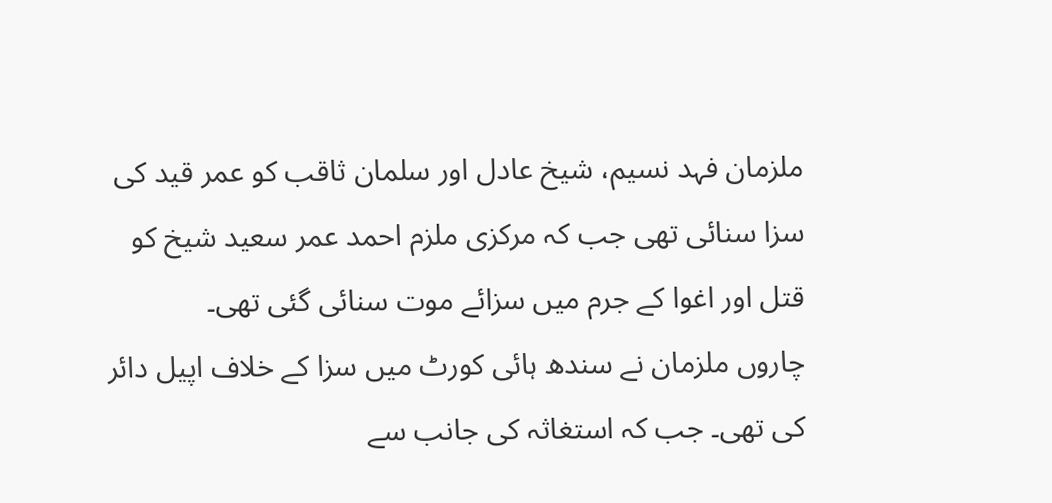ملزمان فہد نسیم، شیخ عادل اور سلمان ثاقب کو عمر قید کی سزا سنائی تھی جب کہ مرکزی ملزم احمد عمر سعید شیخ کو قتل اور اغوا کے جرم میں سزائے موت سنائی گئی تھی۔
چاروں ملزمان نے سندھ ہائی کورٹ میں سزا کے خلاف اپیل دائر کی تھی۔ جب کہ استغاثہ کی جانب سے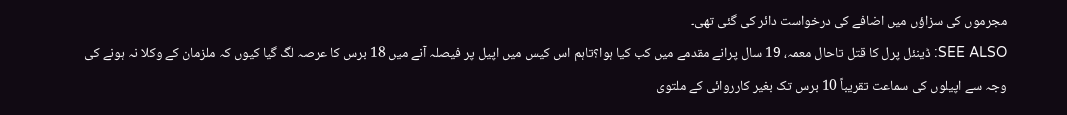مجرموں کی سزاؤں میں اضافے کی درخواست دائر کی گئی تھی۔
SEE ALSO: ڈینئل پرل کا قتل تاحال معمہ، 19 سال پرانے مقدمے میں کب کیا ہوا؟تاہم اس کیس میں اپیل پر فیصلہ آنے میں 18 برس کا عرصہ لگ گیا کیوں کہ ملزمان کے وکلا نہ ہونے کی وجہ سے اپیلوں کی سماعت تقریباً 10 برس تک بغیر کارروائی کے ملتوی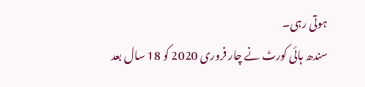ہوتی رہی۔
سندھ ہائی کورٹ نے چار فروری 2020 کو 18 سال بعد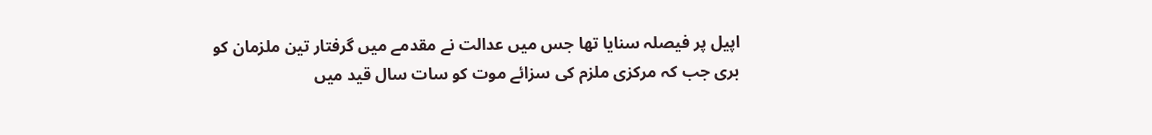اپیل پر فیصلہ سنایا تھا جس میں عدالت نے مقدمے میں گرفتار تین ملزمان کو بری جب کہ مرکزی ملزم کی سزائے موت کو سات سال قید میں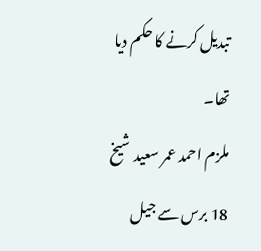تبدیل کرنے کا حکم دیا تھا۔
ملزم احمد عمر سعید شیخ 18 برس سے جیل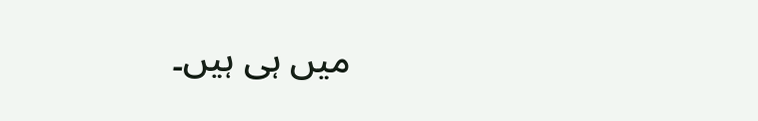میں ہی ہیں۔